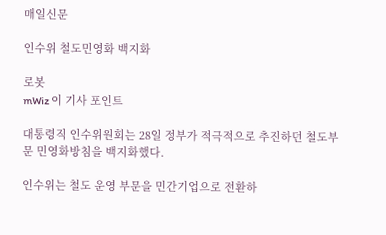매일신문

인수위 철도민영화 백지화

로봇
mWiz 이 기사 포인트

대통령직 인수위원회는 28일 정부가 적극적으로 추진하던 철도부문 민영화방침을 백지화했다.

인수위는 철도 운영 부문을 민간기업으로 전환하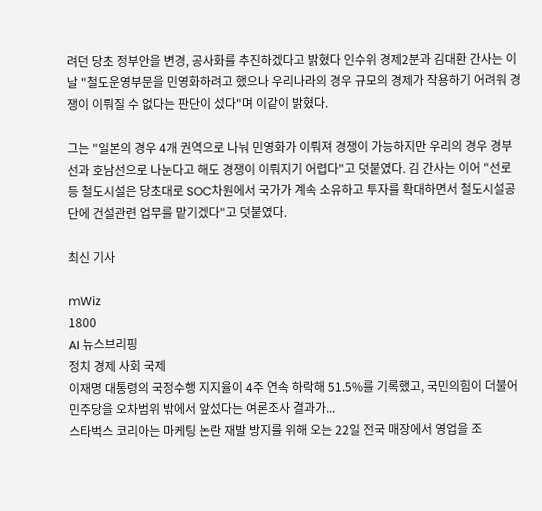려던 당초 정부안을 변경, 공사화를 추진하겠다고 밝혔다 인수위 경제2분과 김대환 간사는 이날 "철도운영부문을 민영화하려고 했으나 우리나라의 경우 규모의 경제가 작용하기 어려워 경쟁이 이뤄질 수 없다는 판단이 섰다"며 이같이 밝혔다.

그는 "일본의 경우 4개 권역으로 나눠 민영화가 이뤄져 경쟁이 가능하지만 우리의 경우 경부선과 호남선으로 나눈다고 해도 경쟁이 이뤄지기 어렵다"고 덧붙였다. 김 간사는 이어 "선로 등 철도시설은 당초대로 SOC차원에서 국가가 계속 소유하고 투자를 확대하면서 철도시설공단에 건설관련 업무를 맡기겠다"고 덧붙였다.

최신 기사

mWiz
1800
AI 뉴스브리핑
정치 경제 사회 국제
이재명 대통령의 국정수행 지지율이 4주 연속 하락해 51.5%를 기록했고, 국민의힘이 더불어민주당을 오차범위 밖에서 앞섰다는 여론조사 결과가...
스타벅스 코리아는 마케팅 논란 재발 방지를 위해 오는 22일 전국 매장에서 영업을 조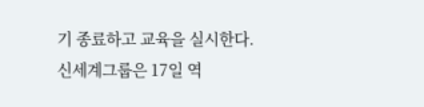기 종료하고 교육을 실시한다. 신세계그룹은 17일 역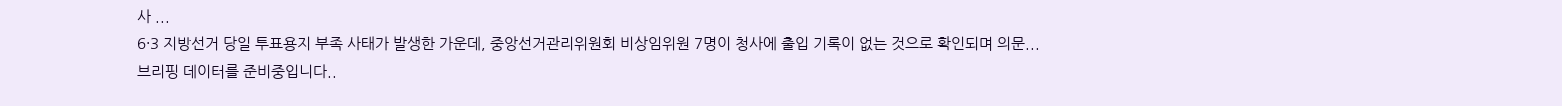사 ...
6·3 지방선거 당일 투표용지 부족 사태가 발생한 가운데, 중앙선거관리위원회 비상임위원 7명이 청사에 출입 기록이 없는 것으로 확인되며 의문...
브리핑 데이터를 준비중입니다..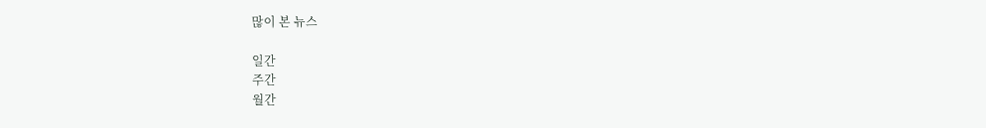많이 본 뉴스

일간
주간
월간